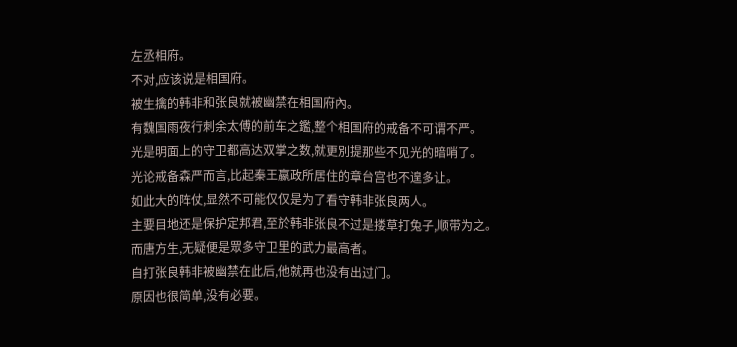左丞相府。
不对,应该说是相国府。
被生擒的韩非和张良就被幽禁在相国府內。
有魏国雨夜行刺余太傅的前车之鑑,整个相国府的戒备不可谓不严。
光是明面上的守卫都高达双掌之数,就更別提那些不见光的暗哨了。
光论戒备森严而言,比起秦王嬴政所居住的章台宫也不遑多让。
如此大的阵仗,显然不可能仅仅是为了看守韩非张良两人。
主要目地还是保护定邦君,至於韩非张良不过是搂草打兔子,顺带为之。
而唐方生,无疑便是眾多守卫里的武力最高者。
自打张良韩非被幽禁在此后,他就再也没有出过门。
原因也很简单,没有必要。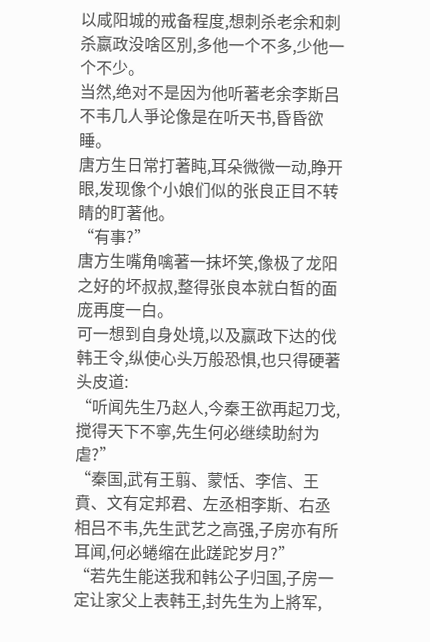以咸阳城的戒备程度,想刺杀老余和刺杀嬴政没啥区別,多他一个不多,少他一个不少。
当然,绝对不是因为他听著老余李斯吕不韦几人爭论像是在听天书,昏昏欲睡。
唐方生日常打著盹,耳朵微微一动,睁开眼,发现像个小娘们似的张良正目不转睛的盯著他。
“有事?”
唐方生嘴角噙著一抹坏笑,像极了龙阳之好的坏叔叔,整得张良本就白皙的面庞再度一白。
可一想到自身处境,以及嬴政下达的伐韩王令,纵使心头万般恐惧,也只得硬著头皮道:
“听闻先生乃赵人,今秦王欲再起刀戈,搅得天下不寧,先生何必继续助紂为虐?”
“秦国,武有王翦、蒙恬、李信、王賁、文有定邦君、左丞相李斯、右丞相吕不韦,先生武艺之高强,子房亦有所耳闻,何必蜷缩在此蹉跎岁月?”
“若先生能送我和韩公子归国,子房一定让家父上表韩王,封先生为上將军,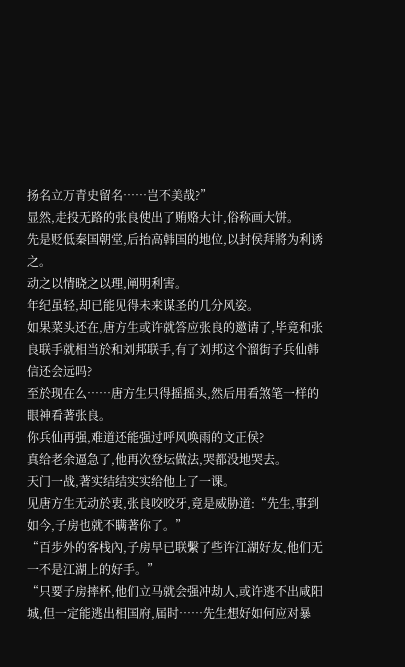扬名立万青史留名……岂不美哉?”
显然,走投无路的张良使出了贿赂大计,俗称画大饼。
先是贬低秦国朝堂,后抬高韩国的地位,以封侯拜將为利诱之。
动之以情晓之以理,阐明利害。
年纪虽轻,却已能见得未来谋圣的几分风姿。
如果菜头还在,唐方生或许就答应张良的邀请了,毕竟和张良联手就相当於和刘邦联手,有了刘邦这个溜街子兵仙韩信还会远吗?
至於现在么……唐方生只得摇摇头,然后用看煞笔一样的眼神看著张良。
你兵仙再强,难道还能强过呼风唤雨的文正侯?
真给老余逼急了,他再次登坛做法,哭都没地哭去。
天门一战,著实结结实实给他上了一课。
见唐方生无动於衷,张良咬咬牙,竟是威胁道:“先生,事到如今,子房也就不瞒著你了。”
“百步外的客栈內,子房早已联繫了些许江湖好友,他们无一不是江湖上的好手。”
“只要子房摔杯,他们立马就会强冲劫人,或许逃不出咸阳城,但一定能逃出相国府,届时……先生想好如何应对暴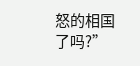怒的相国了吗?”